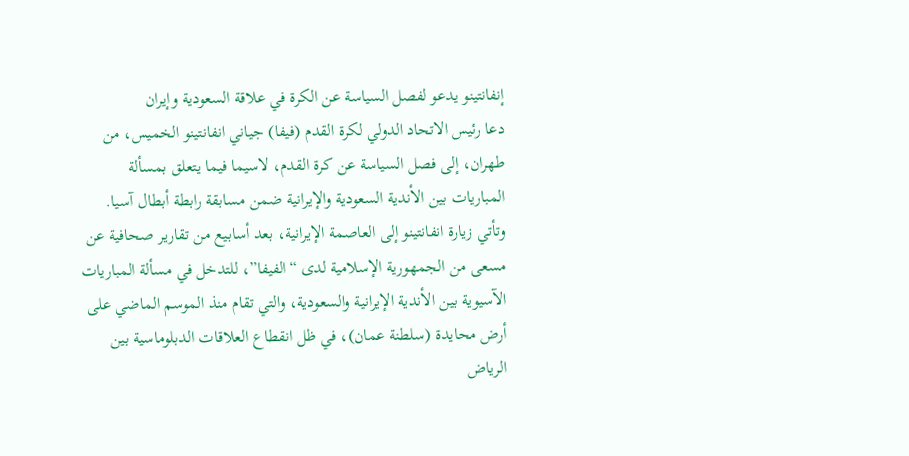إنفانتينو يدعو لفصل السياسة عن الكرة في علاقة السعودية وإيران
دعا رئيس الاتحاد الدولي لكرة القدم (فيفا) جياني انفانتينو الخميس، من طهران، إلى فصل السياسة عن كرة القدم، لاسيما فيما يتعلق بمسألة المباريات بين الأندية السعودية والإيرانية ضمن مسابقة رابطة أبطال آسيا.
وتأتي زيارة انفانتينو إلى العاصمة الإيرانية، بعد أسابيع من تقارير صحافية عن مسعى من الجمهورية الإسلامية لدى “الفيفا”، للتدخل في مسألة المباريات الآسيوية بين الأندية الإيرانية والسعودية، والتي تقام منذ الموسم الماضي على أرض محايدة (سلطنة عمان)، في ظل انقطاع العلاقات الدبلوماسية بين الرياض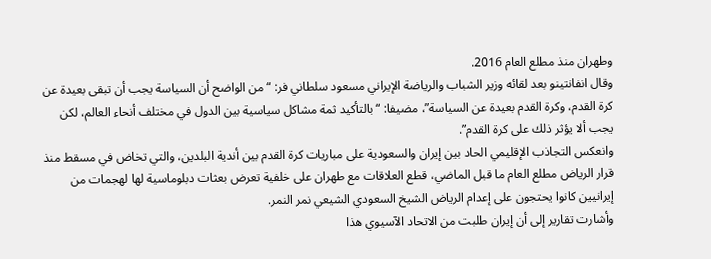وطهران منذ مطلع العام 2016.
وقال انفانتينو بعد لقائه وزير الشباب والرياضة الإيراني مسعود سلطاني فر: “من الواضح أن السياسة يجب أن تبقى بعيدة عن كرة القدم، وكرة القدم بعيدة عن السياسة”، مضيفا: “بالتأكيد ثمة مشاكل سياسية بين الدول في مختلف أنحاء العالم، لكن يجب ألا يؤثر ذلك على كرة القدم”.
وانعكس التجاذب الإقليمي الحاد بين إيران والسعودية على مباريات كرة القدم بين أندية البلدين، والتي تخاض في مسقط منذ قرار الرياض مطلع العام ما قبل الماضي، قطع العلاقات مع طهران على خلفية تعرض بعثات دبلوماسية لها لهجمات من إيرانيين كانوا يحتجون على إعدام الرياض الشيخ السعودي الشيعي نمر النمر.
وأشارت تقارير إلى أن إيران طلبت من الاتحاد الآسيوي هذا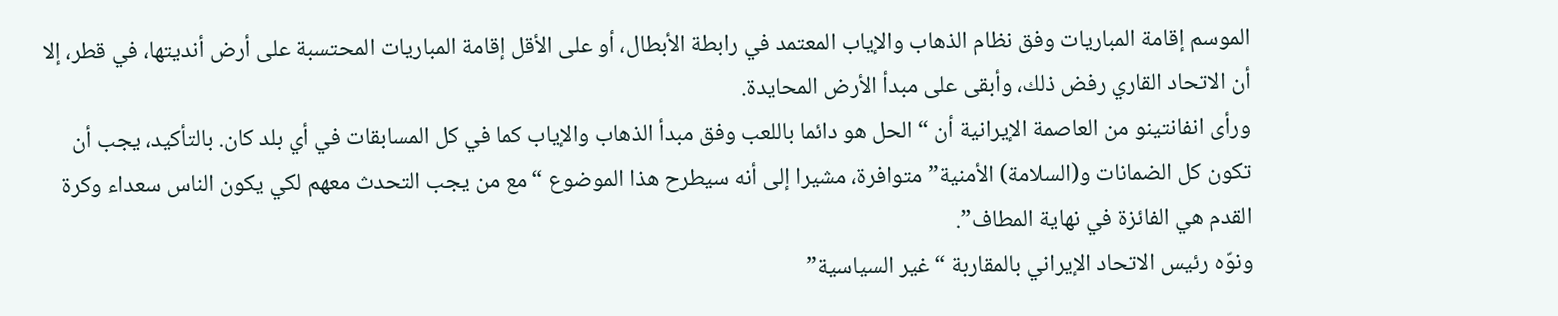الموسم إقامة المباريات وفق نظام الذهاب والإياب المعتمد في رابطة الأبطال، أو على الأقل إقامة المباريات المحتسبة على أرض أنديتها، في قطر، إلا أن الاتحاد القاري رفض ذلك، وأبقى على مبدأ الأرض المحايدة.
ورأى انفانتينو من العاصمة الإيرانية أن “الحل هو دائما باللعب وفق مبدأ الذهاب والإياب كما في كل المسابقات في أي بلد كان. بالتأكيد، يجب أن تكون كل الضمانات و(السلامة) الأمنية” متوافرة، مشيرا إلى أنه سيطرح هذا الموضوع “مع من يجب التحدث معهم لكي يكون الناس سعداء وكرة القدم هي الفائزة في نهاية المطاف”.
ونوّه رئيس الاتحاد الإيراني بالمقاربة “غير السياسية”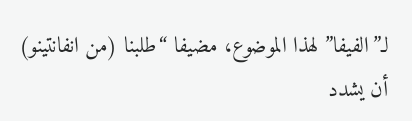لـ”الفيفا” لهذا الموضوع، مضيفا “طلبنا (من انفانتينو) أن يشدد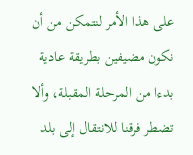على هذا الأمر لنتمكن من أن نكون مضيفين بطريقة عادية بدءا من المرحلة المقبلة، وألا تضطر فرقنا للانتقال إلى بلد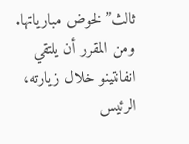ثالث” لخوض مبارياتها.
ومن المقرر أن يلتقي انفانتينو خلال زيارته، الرئيس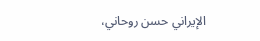الإيراني حسن روحاني،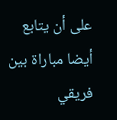على أن يتابع أيضا مباراة بين فريقي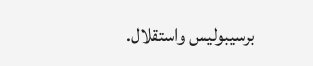برسيبوليس واستقلال.